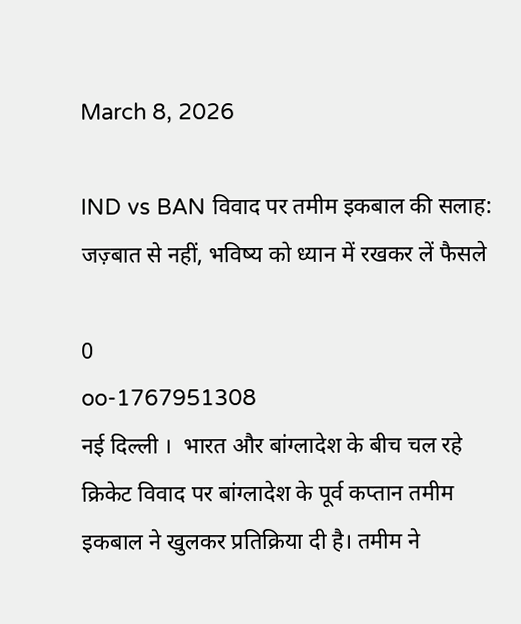March 8, 2026

IND vs BAN विवाद पर तमीम इकबाल की सलाह: जज़्बात से नहीं, भविष्य को ध्यान में रखकर लें फैसले

0
oo-1767951308
नई दिल्‍ली ।  भारत और बांग्लादेश के बीच चल रहे क्रिकेट विवाद पर बांग्लादेश के पूर्व कप्तान तमीम इकबाल ने खुलकर प्रतिक्रिया दी है। तमीम ने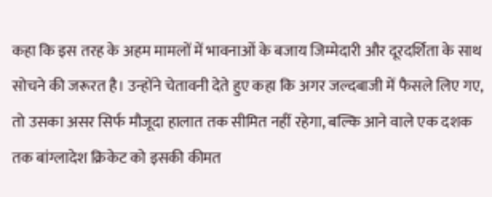कहा कि इस तरह के अहम मामलों में भावनाओं के बजाय जिम्मेदारी और दूरदर्शिता के साथ सोचने की जरूरत है। उन्होंने चेतावनी देते हुए कहा कि अगर जल्दबाजी में फैसले लिए गए, तो उसका असर सिर्फ मौजूदा हालात तक सीमित नहीं रहेगा, बल्कि आने वाले एक दशक तक बांग्लादेश क्रिकेट को इसकी कीमत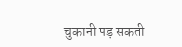चुकानी पड़ सकती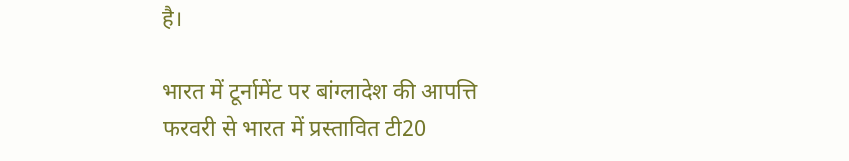है।

भारत में टूर्नामेंट पर बांग्लादेश की आपत्ति
फरवरी से भारत में प्रस्तावित टी20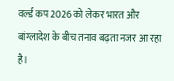वर्ल्ड कप 2026 को लेकर भारत और बांग्लादेश के बीच तनाव बढ़ता नजर आ रहा है।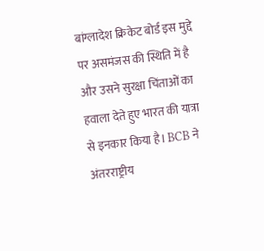बांग्लादेश क्रिकेट बोर्ड इस मुद्दे पर असमंजस की स्थिति में है और उसने सुरक्षा चिंताओं का हवाला देते हुए भारत की यात्रा से इनकार किया है। BCB ने अंतरराष्ट्रीय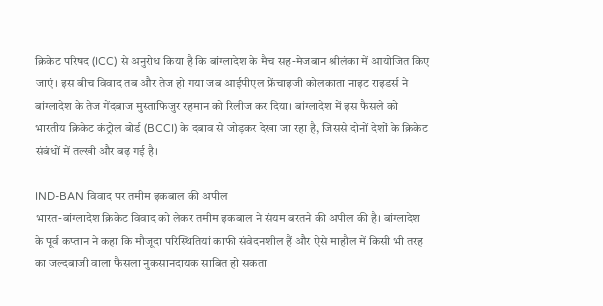क्रिकेट परिषद (ICC) से अनुरोध किया है कि बांग्लादेश के मैच सह-मेजबान श्रीलंका में आयोजित किए जाएं। इस बीच विवाद तब और तेज हो गया जब आईपीएल फ्रेंचाइजी कोलकाता नाइट राइडर्स ने बांग्लादेश के तेज गेंदबाज मुस्ताफिजुर रहमान को रिलीज कर दिया। बांग्लादेश में इस फैसले को भारतीय क्रिकेट कंट्रोल बोर्ड (BCCI) के दबाव से जोड़कर देखा जा रहा है, जिससे दोनों देशों के क्रिकेट संबंधों में तल्खी और बढ़ गई है।

IND-BAN विवाद पर तमीम इकबाल की अपील
भारत-बांग्लादेश क्रिकेट विवाद को लेकर तमीम इकबाल ने संयम बरतने की अपील की है। बांग्लादेश के पूर्व कप्तान ने कहा कि मौजूदा परिस्थितियां काफी संवेदनशील हैं और ऐसे माहौल में किसी भी तरह का जल्दबाजी वाला फैसला नुकसानदायक साबित हो सकता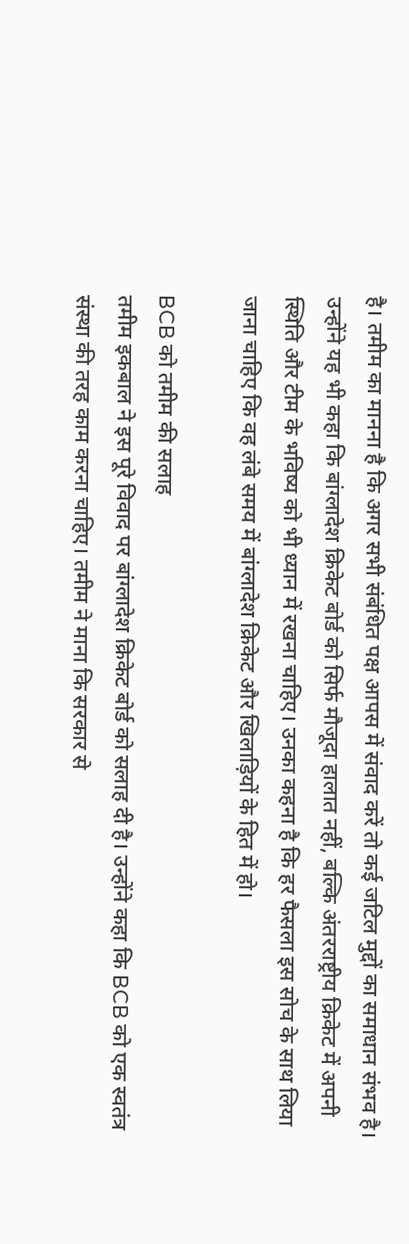है। तमीम का मानना है कि अगर सभी संबंधित पक्ष आपस में संवाद करें तो कई जटिल मुद्दों का समाधान संभव है। उन्होंने यह भी कहा कि बांग्लादेश क्रिकेट बोर्ड को सिर्फ मौजूदा हालात नहीं, बल्कि अंतरराष्ट्रीय क्रिकेट में अपनी स्थिति और टीम के भविष्य को भी ध्यान में रखना चाहिए। उनका कहना है कि हर फैसला इस सोच के साथ लिया जाना चाहिए कि वह लंबे समय में बांग्लादेश क्रिकेट और खिलाड़ियों के हित में हो।

BCB को तमीम की सलाह
तमीम इकबाल ने इस पूरे विवाद पर बांग्लादेश क्रिकेट बोर्ड को सलाह दी है। उन्होंने कहा कि BCB को एक स्वतंत्र संस्था की तरह काम करना चाहिए। तमीम ने माना कि सरकार से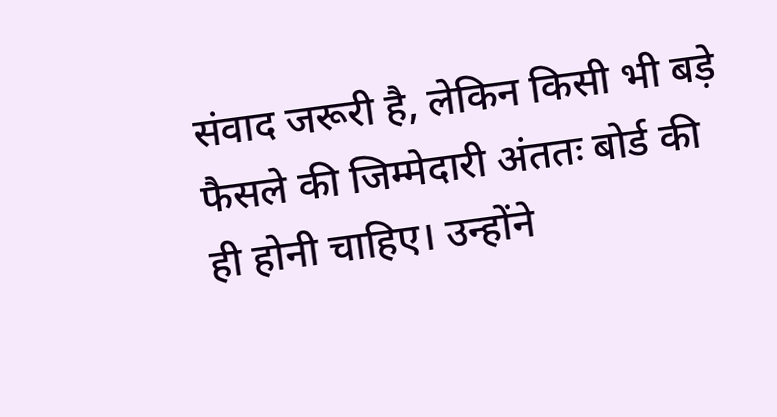संवाद जरूरी है, लेकिन किसी भी बड़े फैसले की जिम्मेदारी अंततः बोर्ड की ही होनी चाहिए। उन्होंने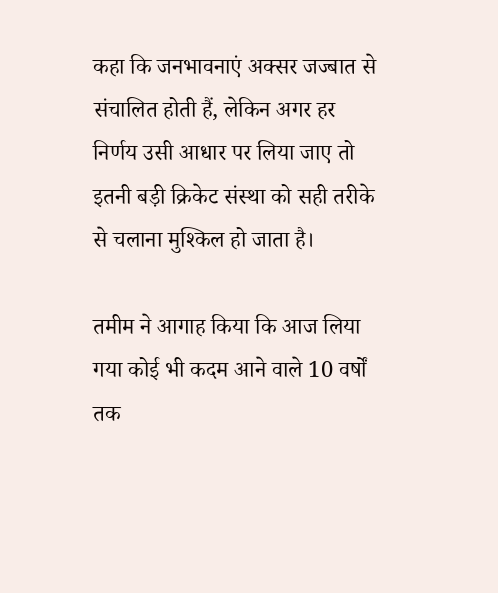कहा कि जनभावनाएं अक्सर जज्‍बात से संचालित होती हैं, लेकिन अगर हर निर्णय उसी आधार पर लिया जाए तो इतनी बड़ी क्रिकेट संस्था को सही तरीके से चलाना मुश्किल हो जाता है।

तमीम ने आगाह किया कि आज लिया गया कोई भी कदम आने वाले 10 वर्षों तक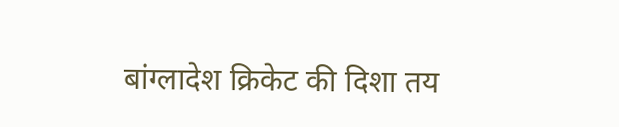बांग्लादेश क्रिकेट की दिशा तय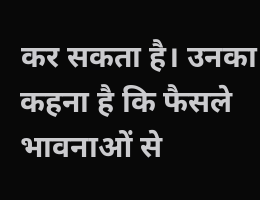कर सकता है। उनका कहना है कि फैसले भावनाओं से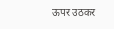ऊपर उठकर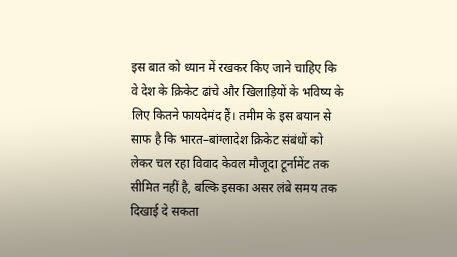इस बात को ध्यान में रखकर किए जाने चाहिए कि वे देश के क्रिकेट ढांचे और खिलाड़ियों के भविष्य के लिए कितने फायदेमंद हैं। तमीम के इस बयान से साफ है कि भारत–बांग्लादेश क्रिकेट संबंधों को लेकर चल रहा विवाद केवल मौजूदा टूर्नामेंट तक सीमित नहीं है, बल्कि इसका असर लंबे समय तक दिखाई दे सकता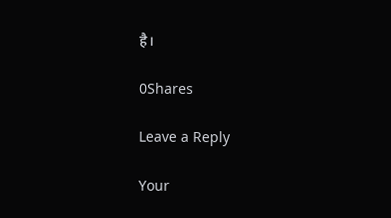है।

0Shares

Leave a Reply

Your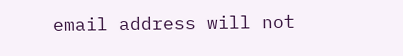email address will not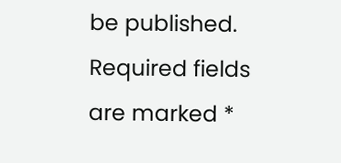be published. Required fields are marked *